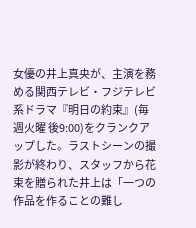女優の井上真央が、主演を務める関西テレビ・フジテレビ系ドラマ『明日の約束』(毎週火曜 後9:00)をクランクアップした。ラストシーンの撮影が終わり、スタッフから花束を贈られた井上は「一つの作品を作ることの難し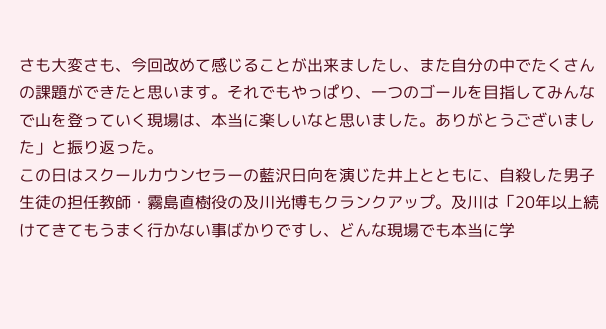さも大変さも、今回改めて感じることが出来ましたし、また自分の中でたくさんの課題ができたと思います。それでもやっぱり、一つのゴールを目指してみんなで山を登っていく現場は、本当に楽しいなと思いました。ありがとうございました」と振り返った。
この日はスクールカウンセラーの藍沢日向を演じた井上とともに、自殺した男子生徒の担任教師・霧島直樹役の及川光博もクランクアップ。及川は「20年以上続けてきてもうまく行かない事ばかりですし、どんな現場でも本当に学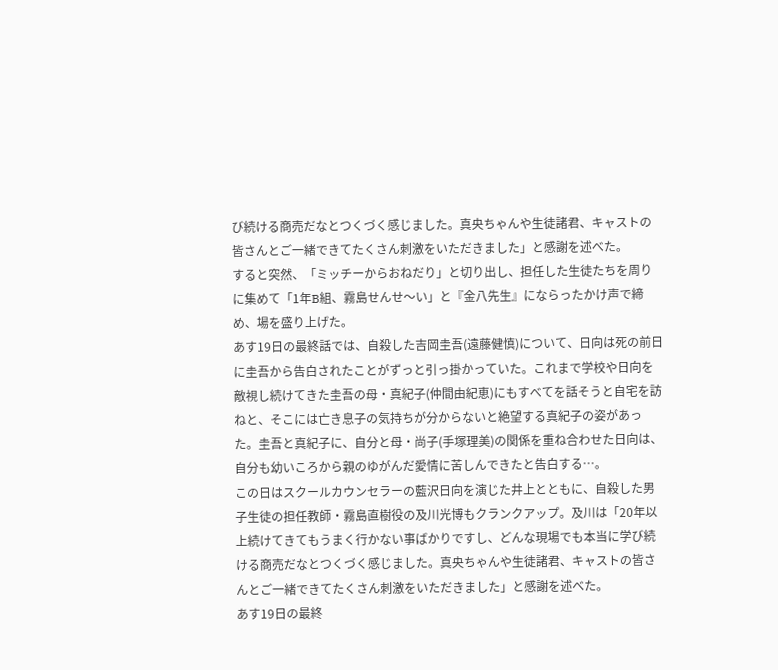び続ける商売だなとつくづく感じました。真央ちゃんや生徒諸君、キャストの皆さんとご一緒できてたくさん刺激をいただきました」と感謝を述べた。
すると突然、「ミッチーからおねだり」と切り出し、担任した生徒たちを周りに集めて「1年B組、霧島せんせ〜い」と『金八先生』にならったかけ声で締め、場を盛り上げた。
あす19日の最終話では、自殺した吉岡圭吾(遠藤健慎)について、日向は死の前日に圭吾から告白されたことがずっと引っ掛かっていた。これまで学校や日向を敵視し続けてきた圭吾の母・真紀子(仲間由紀恵)にもすべてを話そうと自宅を訪ねと、そこには亡き息子の気持ちが分からないと絶望する真紀子の姿があった。圭吾と真紀子に、自分と母・尚子(手塚理美)の関係を重ね合わせた日向は、自分も幼いころから親のゆがんだ愛情に苦しんできたと告白する…。
この日はスクールカウンセラーの藍沢日向を演じた井上とともに、自殺した男子生徒の担任教師・霧島直樹役の及川光博もクランクアップ。及川は「20年以上続けてきてもうまく行かない事ばかりですし、どんな現場でも本当に学び続ける商売だなとつくづく感じました。真央ちゃんや生徒諸君、キャストの皆さんとご一緒できてたくさん刺激をいただきました」と感謝を述べた。
あす19日の最終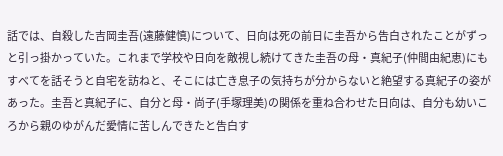話では、自殺した吉岡圭吾(遠藤健慎)について、日向は死の前日に圭吾から告白されたことがずっと引っ掛かっていた。これまで学校や日向を敵視し続けてきた圭吾の母・真紀子(仲間由紀恵)にもすべてを話そうと自宅を訪ねと、そこには亡き息子の気持ちが分からないと絶望する真紀子の姿があった。圭吾と真紀子に、自分と母・尚子(手塚理美)の関係を重ね合わせた日向は、自分も幼いころから親のゆがんだ愛情に苦しんできたと告白す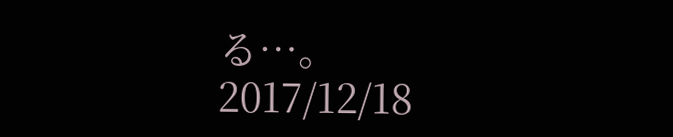る…。
2017/12/18